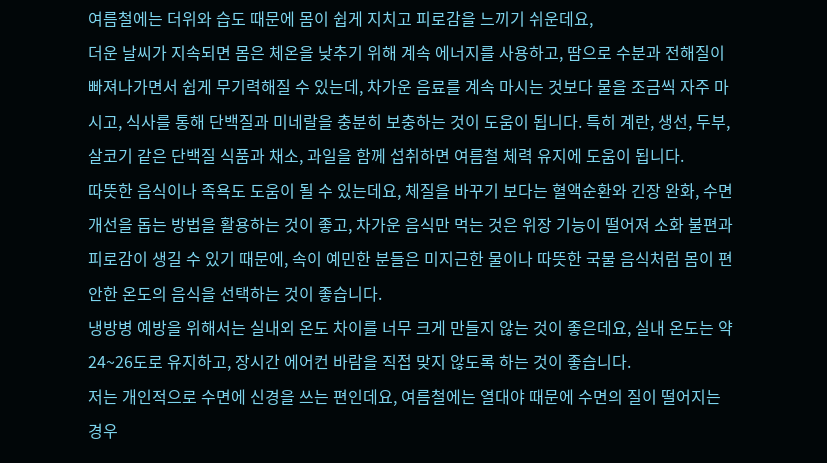여름철에는 더위와 습도 때문에 몸이 쉽게 지치고 피로감을 느끼기 쉬운데요,
더운 날씨가 지속되면 몸은 체온을 낮추기 위해 계속 에너지를 사용하고, 땀으로 수분과 전해질이 빠져나가면서 쉽게 무기력해질 수 있는데, 차가운 음료를 계속 마시는 것보다 물을 조금씩 자주 마시고, 식사를 통해 단백질과 미네랄을 충분히 보충하는 것이 도움이 됩니다. 특히 계란, 생선, 두부, 살코기 같은 단백질 식품과 채소, 과일을 함께 섭취하면 여름철 체력 유지에 도움이 됩니다.
따뜻한 음식이나 족욕도 도움이 될 수 있는데요, 체질을 바꾸기 보다는 혈액순환와 긴장 완화, 수면 개선을 돕는 방법을 활용하는 것이 좋고, 차가운 음식만 먹는 것은 위장 기능이 떨어져 소화 불편과 피로감이 생길 수 있기 때문에, 속이 예민한 분들은 미지근한 물이나 따뜻한 국물 음식처럼 몸이 편안한 온도의 음식을 선택하는 것이 좋습니다.
냉방병 예방을 위해서는 실내외 온도 차이를 너무 크게 만들지 않는 것이 좋은데요, 실내 온도는 약 24~26도로 유지하고, 장시간 에어컨 바람을 직접 맞지 않도록 하는 것이 좋습니다.
저는 개인적으로 수면에 신경을 쓰는 편인데요, 여름철에는 열대야 때문에 수면의 질이 떨어지는 경우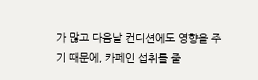가 많고 다음날 컨디션에도 영향을 주기 때문에, 카페인 섭취를 줄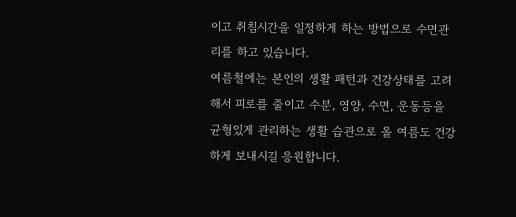이고 취침시간을 일정하게 하는 방법으로 수면관리를 하고 있습니다.
여름철에는 본인의 생활 패턴과 건강상태를 고려해서 피로를 줄이고 수분, 영양, 수면, 운동등을 균형있게 관리하는 생활 습관으로 올 여름도 건강하게 보내시길 응원합니다.